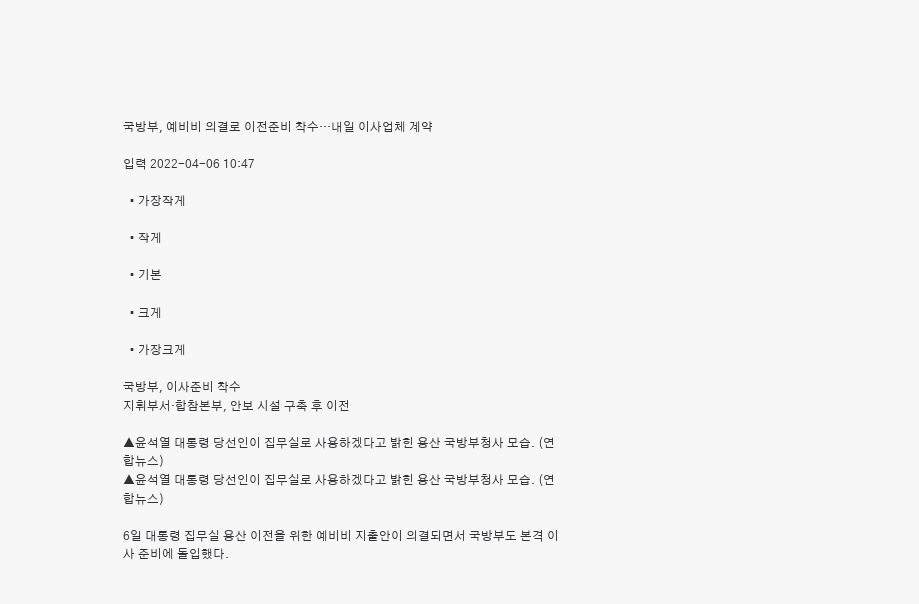국방부, 예비비 의결로 이전준비 착수…내일 이사업체 계약

입력 2022-04-06 10:47

  • 가장작게

  • 작게

  • 기본

  • 크게

  • 가장크게

국방부, 이사준비 착수
지휘부서·합참본부, 안보 시설 구축 후 이전

▲윤석열 대통령 당선인이 집무실로 사용하겠다고 밝힌 용산 국방부청사 모습. (연합뉴스)
▲윤석열 대통령 당선인이 집무실로 사용하겠다고 밝힌 용산 국방부청사 모습. (연합뉴스)

6일 대통령 집무실 용산 이전을 위한 예비비 지출안이 의결되면서 국방부도 본격 이사 준비에 돌입했다.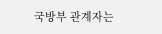국방부 관계자는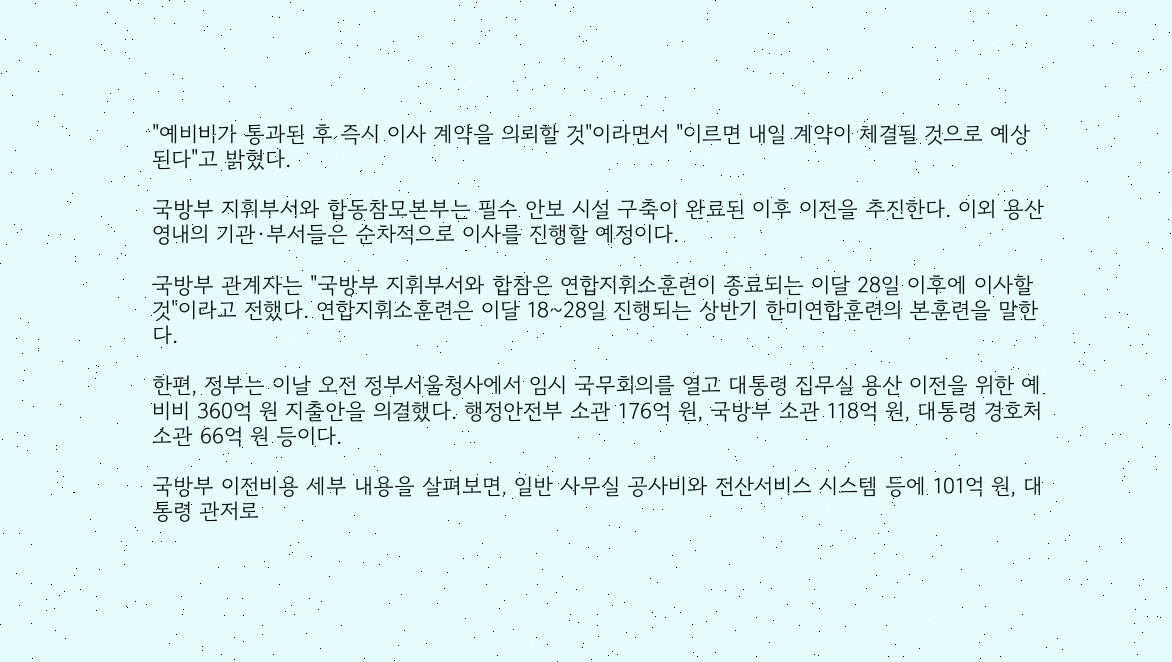"예비비가 통과된 후 즉시 이사 계약을 의뢰할 것"이라면서 "이르면 내일 계약이 체결될 것으로 예상된다"고 밝혔다.

국방부 지휘부서와 합동참모본부는 필수 안보 시설 구축이 완료된 이후 이전을 추진한다. 이외 용산 영내의 기관·부서들은 순차적으로 이사를 진행할 예정이다.

국방부 관계자는 "국방부 지휘부서와 합참은 연합지휘소훈련이 종료되는 이달 28일 이후에 이사할 것"이라고 전했다. 연합지휘소훈련은 이달 18~28일 진행되는 상반기 한미연합훈련의 본훈련을 말한다.

한편, 정부는 이날 오전 정부서울청사에서 임시 국무회의를 열고 대통령 집무실 용산 이전을 위한 예비비 360억 원 지출안을 의결했다. 행정안전부 소관 176억 원, 국방부 소관 118억 원, 대통령 경호처 소관 66억 원 등이다.

국방부 이전비용 세부 내용을 살펴보면, 일반 사무실 공사비와 전산서비스 시스템 등에 101억 원, 대통령 관저로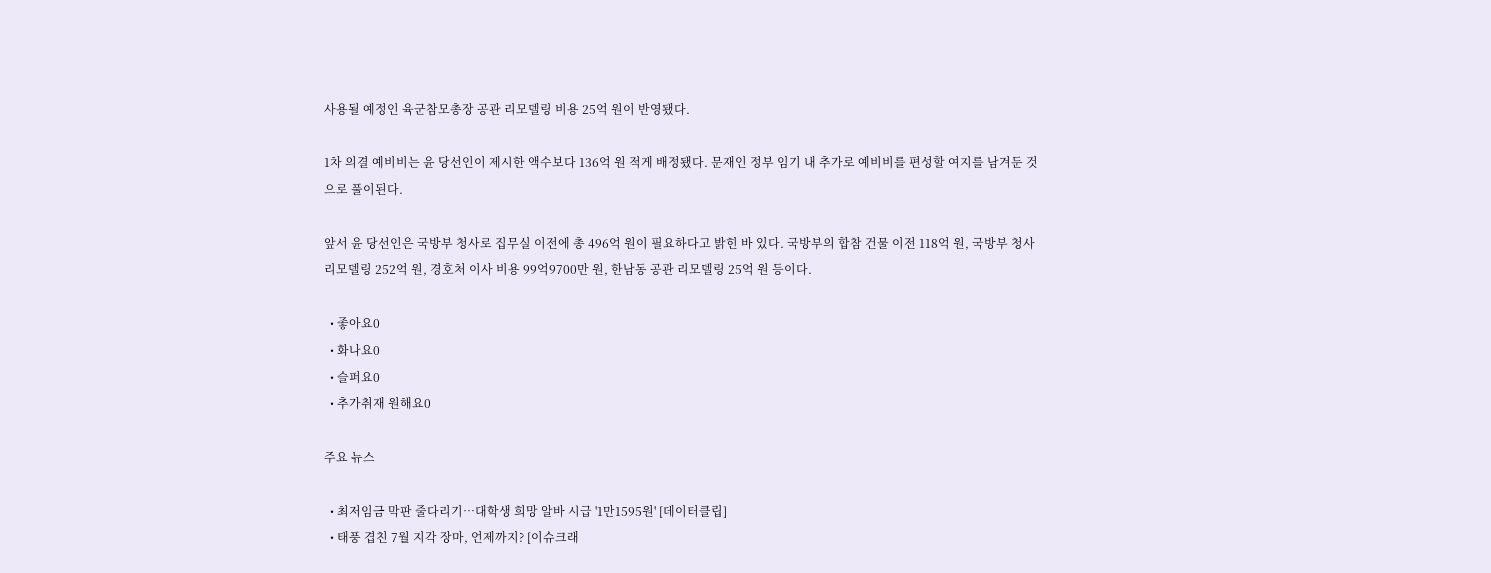사용될 예정인 육군참모총장 공관 리모델링 비용 25억 원이 반영됐다.

1차 의결 예비비는 윤 당선인이 제시한 액수보다 136억 원 적게 배정됐다. 문재인 정부 임기 내 추가로 예비비를 편성할 여지를 남겨둔 것으로 풀이된다.

앞서 윤 당선인은 국방부 청사로 집무실 이전에 총 496억 원이 필요하다고 밝힌 바 있다. 국방부의 합참 건물 이전 118억 원, 국방부 청사 리모델링 252억 원, 경호처 이사 비용 99억9700만 원, 한남동 공관 리모델링 25억 원 등이다.

  • 좋아요0
  • 화나요0
  • 슬퍼요0
  • 추가취재 원해요0

주요 뉴스

  • 최저임금 막판 줄다리기…대학생 희망 알바 시급 '1만1595원' [데이터클립]
  • 태풍 겹친 7월 지각 장마, 언제까지? [이슈크래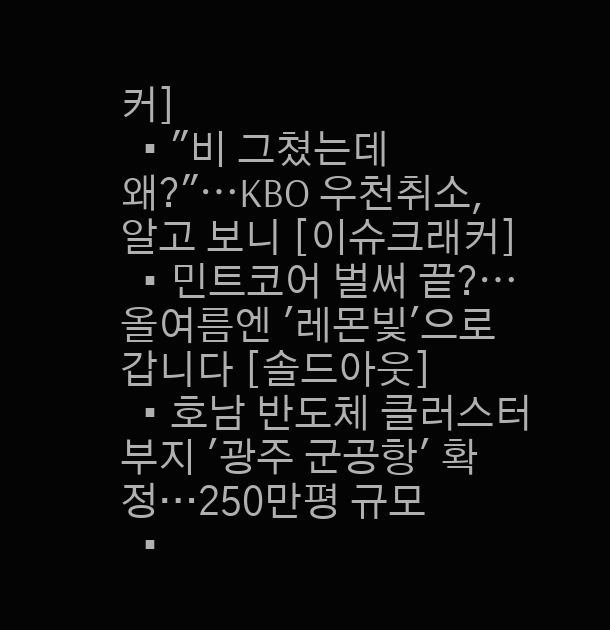커]
  • "비 그쳤는데 왜?"⋯KBO 우천취소, 알고 보니 [이슈크래커]
  • 민트코어 벌써 끝?⋯올여름엔 '레몬빛'으로 갑니다 [솔드아웃]
  • 호남 반도체 클러스터 부지 '광주 군공항' 확정…250만평 규모
  •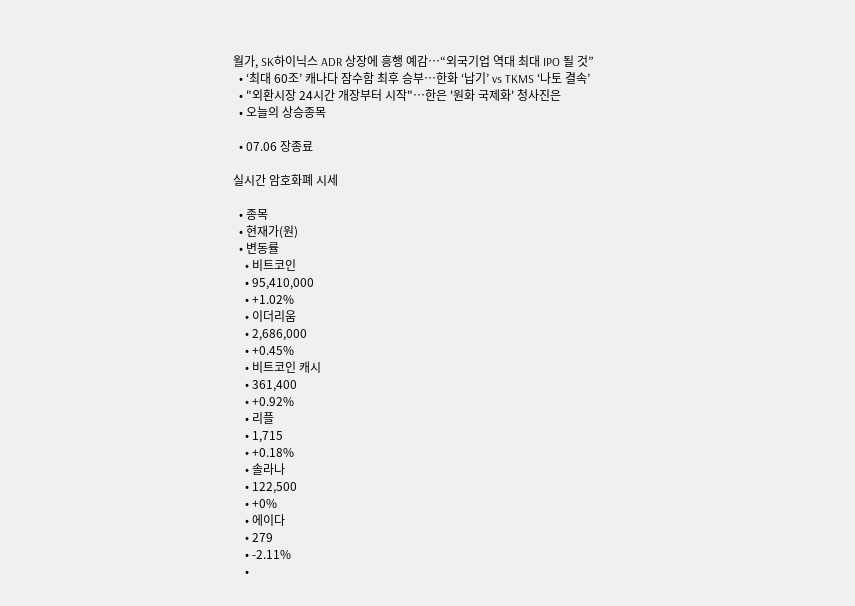월가, SK하이닉스 ADR 상장에 흥행 예감…“외국기업 역대 최대 IPO 될 것”
  • ‘최대 60조’ 캐나다 잠수함 최후 승부…한화 ‘납기’ vs TKMS ‘나토 결속’
  • "외환시장 24시간 개장부터 시작"⋯한은 '원화 국제화' 청사진은
  • 오늘의 상승종목

  • 07.06 장종료

실시간 암호화폐 시세

  • 종목
  • 현재가(원)
  • 변동률
    • 비트코인
    • 95,410,000
    • +1.02%
    • 이더리움
    • 2,686,000
    • +0.45%
    • 비트코인 캐시
    • 361,400
    • +0.92%
    • 리플
    • 1,715
    • +0.18%
    • 솔라나
    • 122,500
    • +0%
    • 에이다
    • 279
    • -2.11%
    •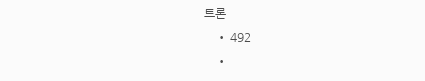트론
    • 492
    •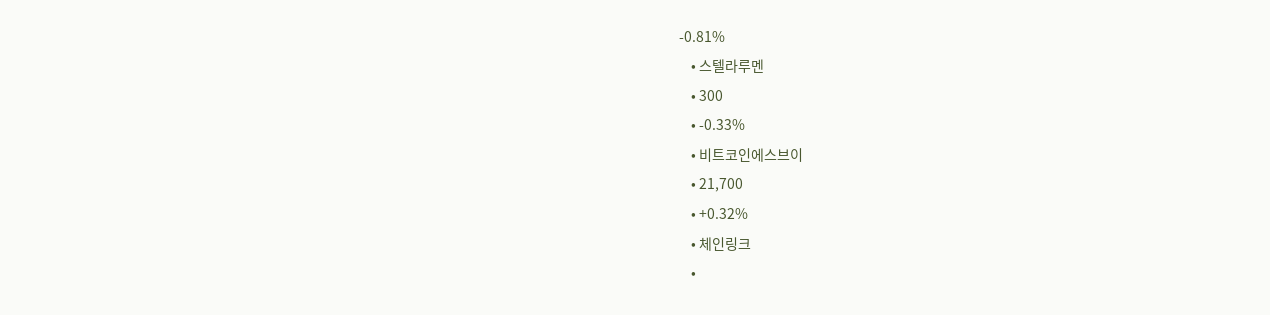-0.81%
    • 스텔라루멘
    • 300
    • -0.33%
    • 비트코인에스브이
    • 21,700
    • +0.32%
    • 체인링크
    •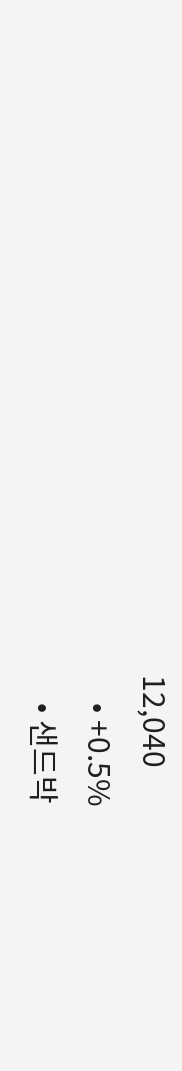12,040
    • +0.5%
    • 샌드박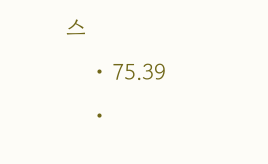스
    • 75.39
    •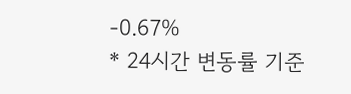-0.67%
* 24시간 변동률 기준